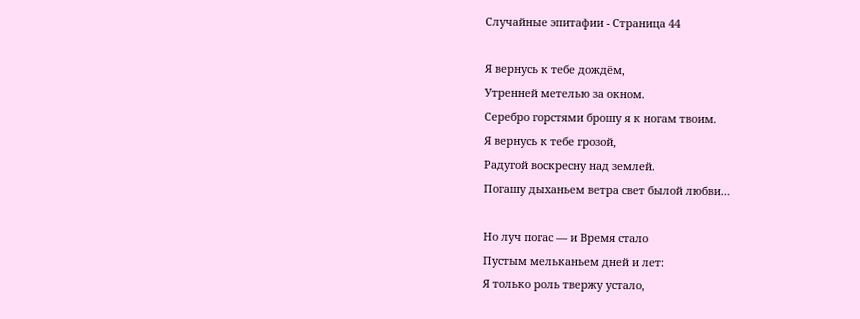Случайные эпитафии - Страница 44

Я вернусь к тебе дождём,
Утренней метелью за окном.
Серебро горстями брошу я к ногам твоим.
Я вернусь к тебе грозой,
Радугой воскресну над землей.
Погашу дыханьем ветра свет былой любви…

Но луч погас — и Время стало
Пустым мельканьем дней и лет:
Я только роль твержу устало,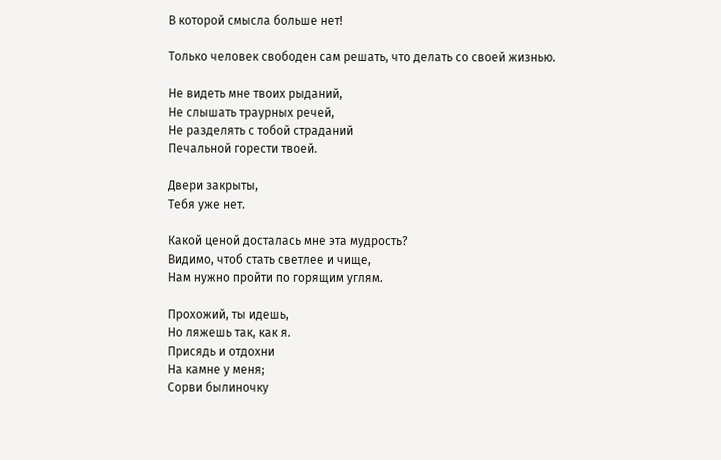В которой смысла больше нет!

Только человек свободен сам решать, что делать со своей жизнью.

Не видеть мне твоих рыданий,
Не слышать траурных речей,
Не разделять с тобой страданий
Печальной горести твоей.

Двери закрыты,
Тебя уже нет.

Какой ценой досталась мне эта мудрость?
Видимо, чтоб стать светлее и чище,
Нам нужно пройти по горящим углям.

Прохожий, ты идешь,
Но ляжешь так, как я.
Присядь и отдохни
На камне у меня;
Сорви былиночку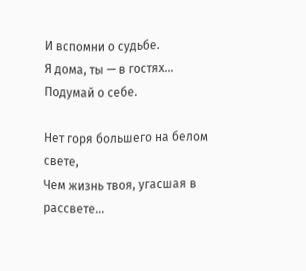И вспомни о судьбе.
Я дома, ты — в гостях…
Подумай о себе.

Нет горя большего на белом свете,
Чем жизнь твоя, угасшая в рассвете…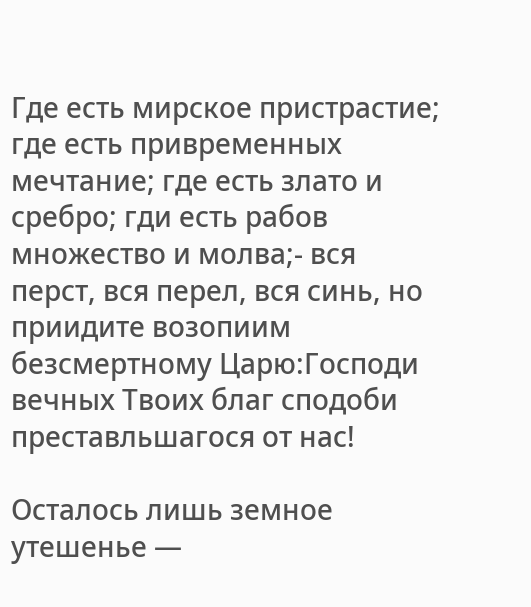Где есть мирское пристрастие; где есть привременных мечтание; где есть злато и сребро; гди есть рабов множество и молва;- вся перст, вся перел, вся синь, но приидите возопиим безсмертному Царю:Господи вечных Твоих благ сподоби преставльшагося от нас!

Осталось лишь земное утешенье —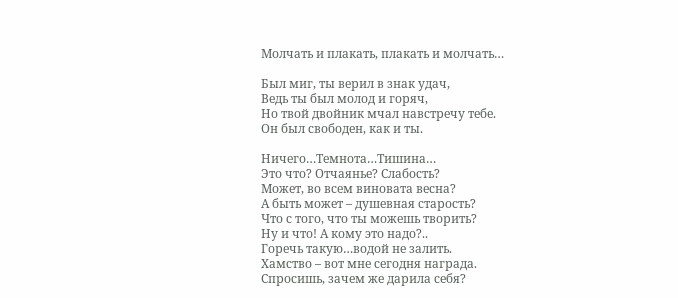Молчать и плакать, плакать и молчать…

Был миг, ты верил в знак удач,
Ведь ты был молод и горяч,
Но твой двойник мчал навстречу тебе.
Он был свободен, как и ты.

Ничего…Темнота…Тишина…
Это что? Отчаянье? Слабость?
Может, во всем виновата весна?
А быть может – душевная старость?
Что с того, что ты можешь творить?
Ну и что! А кому это надо?..
Горечь такую…водой не залить.
Хамство – вот мне сегодня награда.
Спросишь, зачем же дарила себя?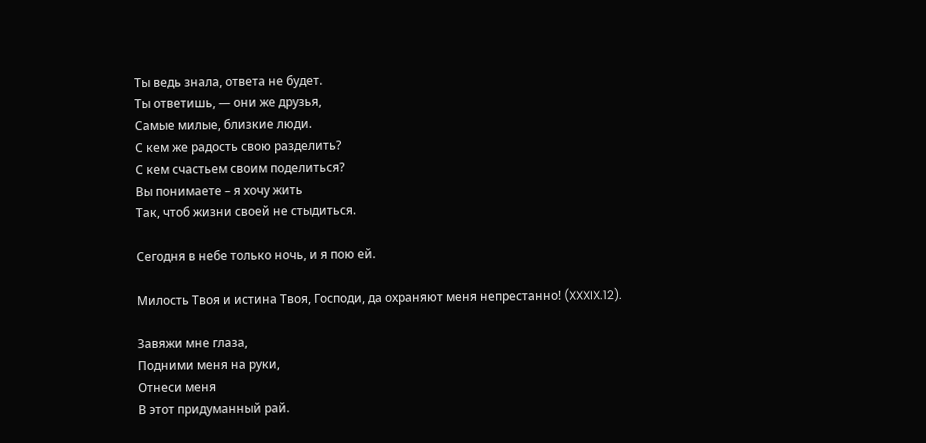Ты ведь знала, ответа не будет.
Ты ответишь, — они же друзья,
Самые милые, близкие люди.
С кем же радость свою разделить?
С кем счастьем своим поделиться?
Вы понимаете – я хочу жить
Так, чтоб жизни своей не стыдиться.

Сегодня в небе только ночь, и я пою ей.

Милость Твоя и истина Твоя, Господи, да охраняют меня непрестанно! (XXXIX.12).

Завяжи мне глаза,
Подними меня на руки,
Отнеси меня
В этот придуманный рай.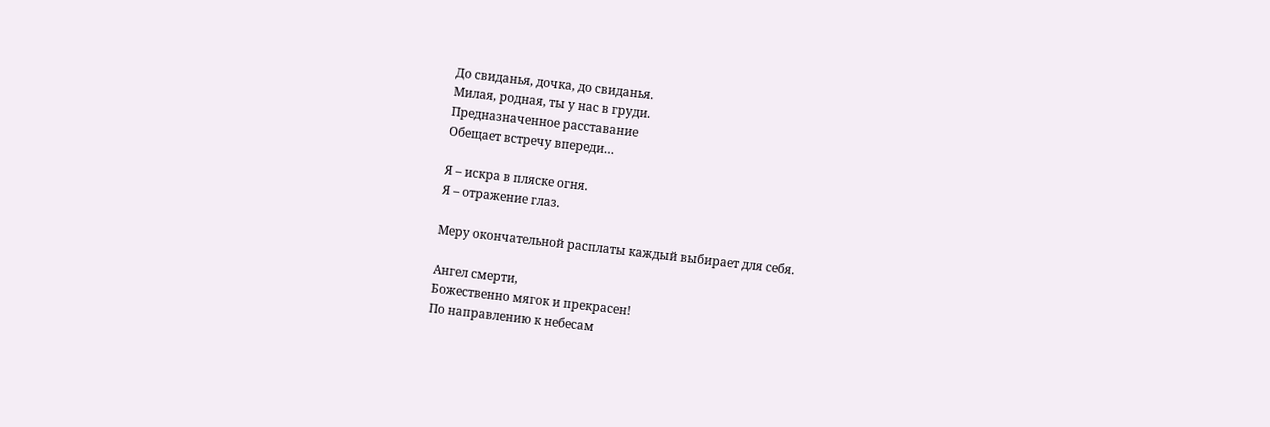До свиданья, дочка, до свиданья.
Милая, родная, ты у нас в груди.
Предназначенное расставание
Обещает встречу впереди…

Я – искра в пляске огня.
Я – отражение глаз.

Меру окончательной расплаты каждый выбирает для себя.

Ангел смерти,
Божественно мягок и прекрасен!
По направлению к небесам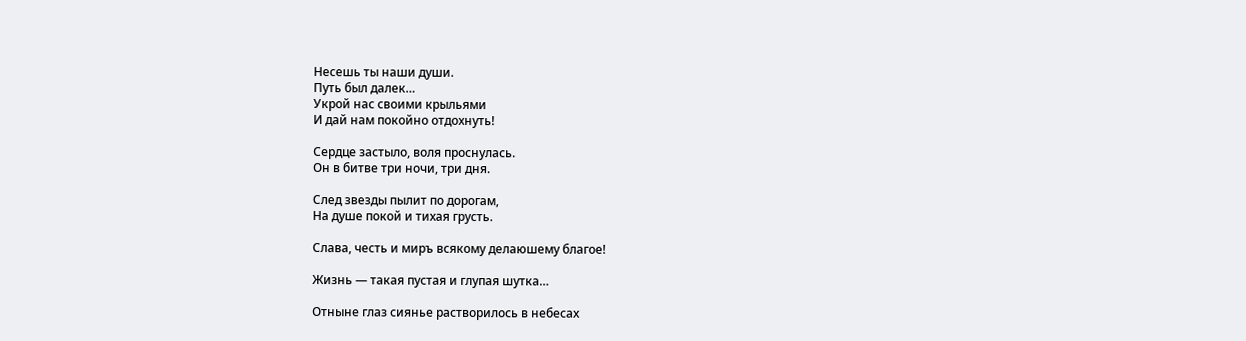Несешь ты наши души.
Путь был далек…
Укрой нас своими крыльями
И дай нам покойно отдохнуть!

Сердце застыло, воля проснулась.
Он в битве три ночи, три дня.

След звезды пылит по дорогам,
На душе покой и тихая грусть.

Слава, честь и миръ всякому делаюшему благое!

Жизнь — такая пустая и глупая шутка…

Отныне глаз сиянье растворилось в небесах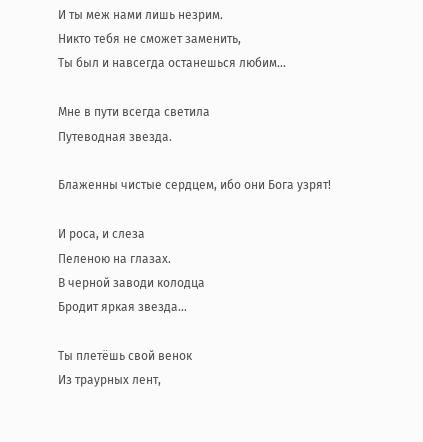И ты меж нами лишь незрим.
Никто тебя не сможет заменить,
Ты был и навсегда останешься любим…

Мне в пути всегда светила
Путеводная звезда.

Блаженны чистые сердцем, ибо они Бога узрят!

И роса, и слеза
Пеленою на глазах.
В черной заводи колодца
Бродит яркая звезда…

Ты плетёшь свой венок
Из траурных лент,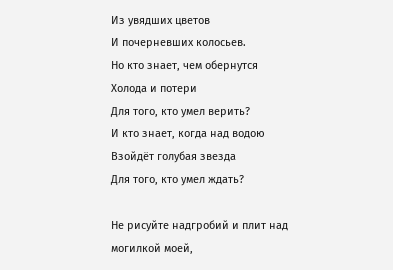Из увядших цветов
И почерневших колосьев.
Но кто знает, чем обернутся
Холода и потери
Для того, кто умел верить?
И кто знает, когда над водою
Взойдёт голубая звезда
Для того, кто умел ждать?

Не рисуйте надгробий и плит над могилкой моей,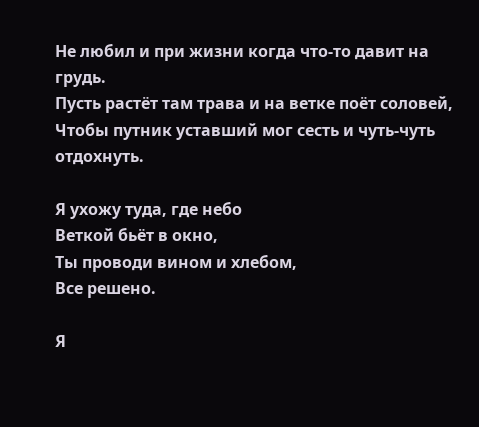Не любил и при жизни когда что-то давит на грудь.
Пусть растёт там трава и на ветке поёт соловей,
Чтобы путник уставший мог сесть и чуть-чуть отдохнуть.

Я ухожу туда, где небо
Веткой бьёт в окно,
Ты проводи вином и хлебом,
Все решено.

Я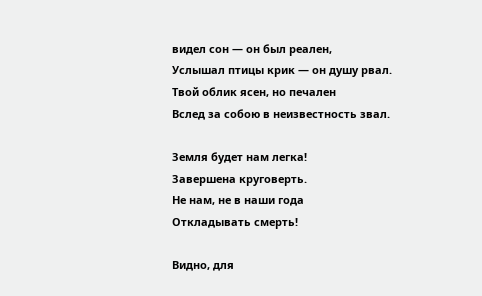видел сон — он был реален,
Услышал птицы крик — он душу рвал.
Твой облик ясен, но печален
Вслед за собою в неизвестность звал.

Земля будет нам легка!
Завершена круговерть.
Не нам, не в наши года
Откладывать смерть!

Видно, для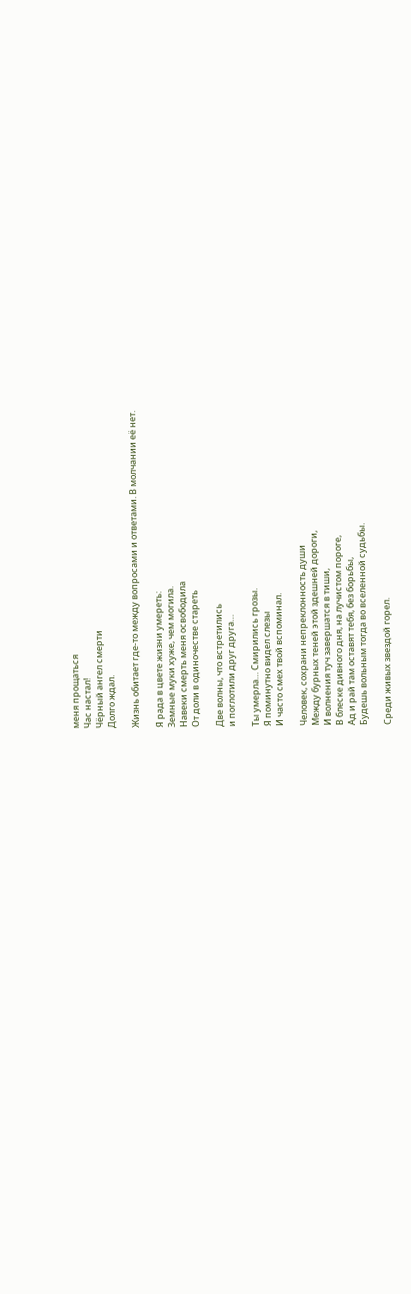меня прощаться
Час настал!
Чёрный ангел смерти
Долго ждал.

Жизнь обитает где-то между вопросами и ответами. В молчании её нет.

Я рада в цвете жизни умереть:
Земные муки хуже, чем могила.
Навеки смерть меня освободила
От доли в одиночестве стареть

Две волны, что встретились
и поглотили друг друга…

Ты умерла… Смирились грозы.
Я поминутно видел слезы
И часто смех твой вспоминал.

Человек, сохрани непреклонность души
Между бурных теней этой здешней дороги,
И волнения туч завершатся в тиши,
В блеске дивного дня, на лучистом пороге,
Ад и рай там оставят тебя, без борьбы,
Будешь вольным тогда во вселенной судьбы.

Среди живых звездой горел.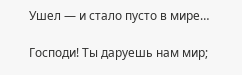Ушел — и стало пусто в мире…

Господи! Ты даруешь нам мир;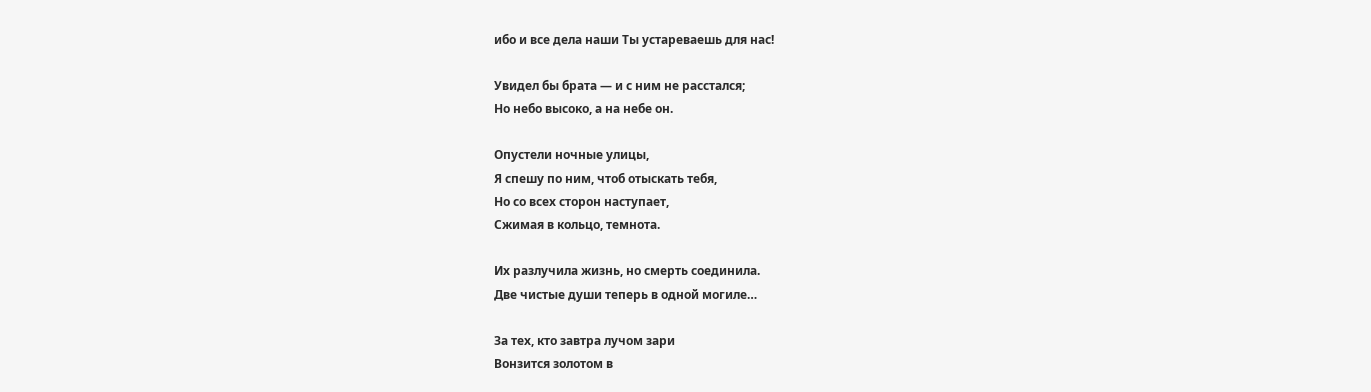ибо и все дела наши Ты устареваешь для нас!

Увидел бы брата — и с ним не расстался;
Но небо высоко, а на небе он.

Опустели ночные улицы,
Я спешу по ним, чтоб отыскать тебя,
Но со всех сторон наступает,
Сжимая в кольцо, темнота.

Их разлучила жизнь, но смерть соединила.
Две чистые души теперь в одной могиле…

За тех, кто завтра лучом зари
Вонзится золотом в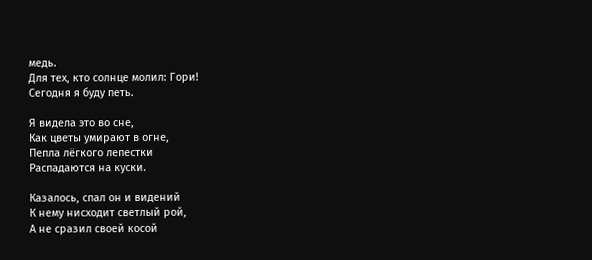медь.
Для тех, кто солнце молил: Гори!
Сегодня я буду петь.

Я видела это во сне,
Как цветы умирают в огне,
Пепла лёгкого лепестки
Распадаются на куски.

Казалось, спал он и видений
К нему нисходит светлый рой,
А не сразил своей косой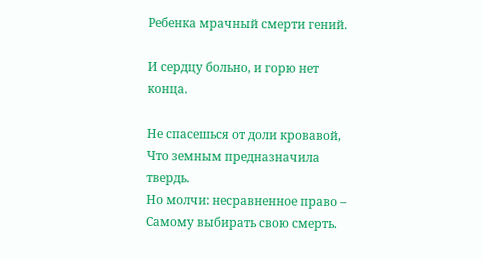Ребенка мрачный смерти гений.

И сердцу больно, и горю нет конца.

Не спасешься от доли кровавой,
Что земным предназначила твердь.
Но молчи: несравненное право –
Самому выбирать свою смерть.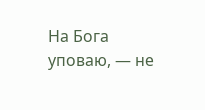На Бога уповаю, — не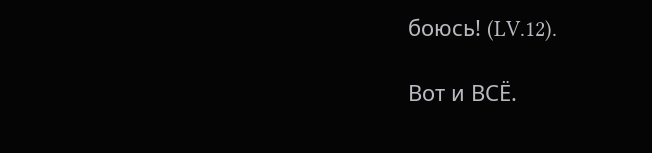боюсь! (LV.12).

Вот и ВСЁ.